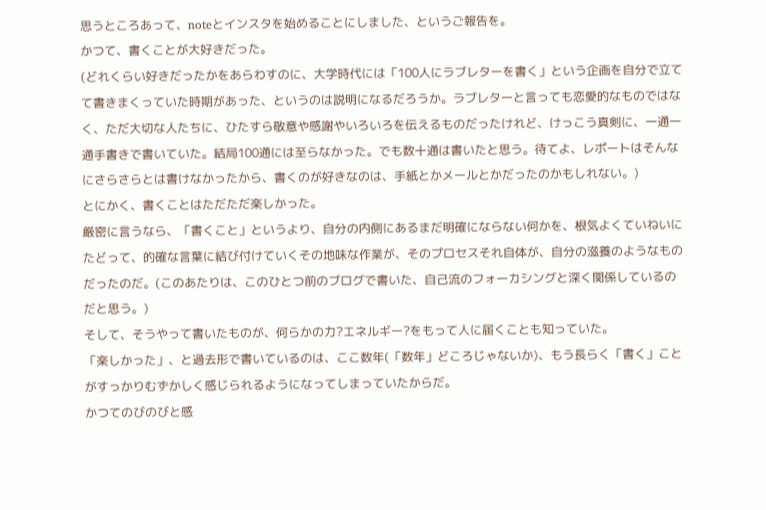思うところあって、noteとインスタを始めることにしました、というご報告を。
かつて、書くことが大好きだった。
(どれくらい好きだったかをあらわすのに、大学時代には「100人にラブレターを書く」という企画を自分で立てて書きまくっていた時期があった、というのは説明になるだろうか。ラブレターと言っても恋愛的なものではなく、ただ大切な人たちに、ひたすら敬意や感謝やいろいろを伝えるものだったけれど、けっこう真剣に、一通一通手書きで書いていた。結局100通には至らなかった。でも数十通は書いたと思う。待てよ、レポートはそんなにさらさらとは書けなかったから、書くのが好きなのは、手紙とかメールとかだったのかもしれない。)
とにかく、書くことはただただ楽しかった。
厳密に言うなら、「書くこと」というより、自分の内側にあるまだ明確にならない何かを、根気よくていねいにたどって、的確な言葉に結び付けていくその地味な作業が、そのプロセスそれ自体が、自分の滋養のようなものだったのだ。(このあたりは、このひとつ前のブログで書いた、自己流のフォーカシングと深く関係しているのだと思う。)
そして、そうやって書いたものが、何らかの力?エネルギー?をもって人に届くことも知っていた。
「楽しかった」、と過去形で書いているのは、ここ数年(「数年」どころじゃないか)、もう長らく「書く」ことがすっかりむずかしく感じられるようになってしまっていたからだ。
かつてのびのびと感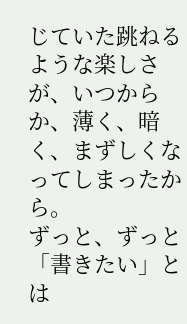じていた跳ねるような楽しさが、いつからか、薄く、暗く、まずしくなってしまったから。
ずっと、ずっと「書きたい」とは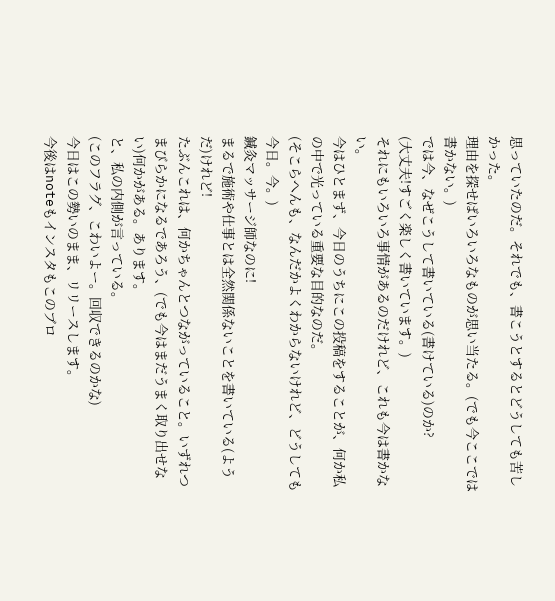思っていたのだ。それでも、書こうとするとどうしても苦しかった。
理由を探せばいろいろなものが思い当たる。(でも今ここでは書かない。)
では今、なぜこうして書いている(書けている)のか?
(大丈夫!すごく楽しく書いています。)
それにもいろいろ事情があるのだけれど、これも今は書かない。
今はひとまず、今日のうちにこの投稿をすることが、何か私の中で光っている重要な目的なのだ。
(そこらへんも、なんだかよくわからないけれど、どうしても今日。今。)
鍼灸マッサージ師なのに!
まるで施術や仕事とは全然関係ないことを書いている(ようだ)けれど!
たぶんこれは、何かちゃんとつながっていること。いずれつまびらかになるであろう、(でも今はまだうまく取り出せない)何かがある。あります。
と、私の内側が言っている。
(このフラグ、こわいよー。回収できるのかな)
今日はこの勢いのまま、リリースします。
今後はnoteもインスタもこのブロ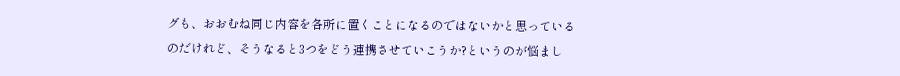グも、おおむね同じ内容を各所に置くことになるのではないかと思っているのだけれど、そうなると3つをどう連携させていこうか?というのが悩まし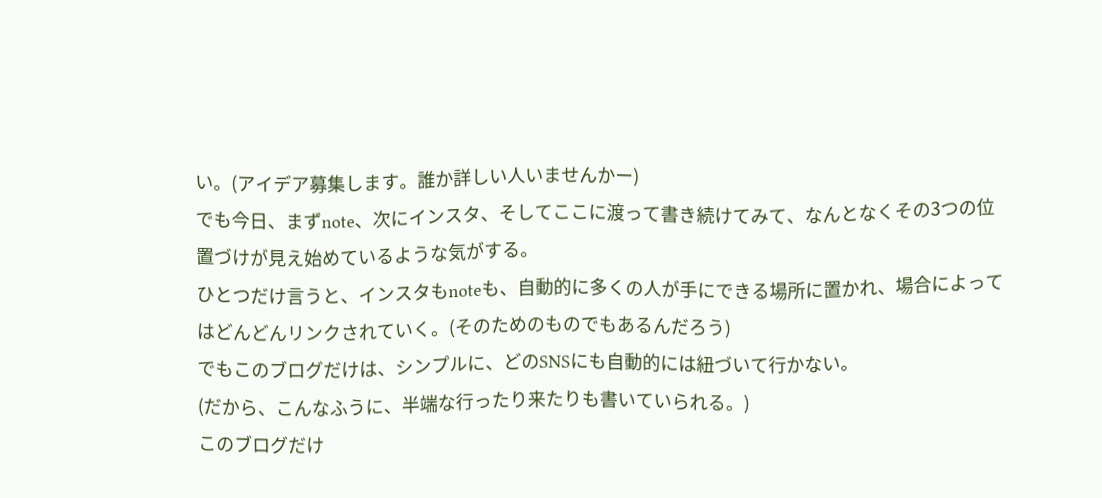い。(アイデア募集します。誰か詳しい人いませんかー)
でも今日、まずnote、次にインスタ、そしてここに渡って書き続けてみて、なんとなくその3つの位置づけが見え始めているような気がする。
ひとつだけ言うと、インスタもnoteも、自動的に多くの人が手にできる場所に置かれ、場合によってはどんどんリンクされていく。(そのためのものでもあるんだろう)
でもこのブログだけは、シンプルに、どのSNSにも自動的には紐づいて行かない。
(だから、こんなふうに、半端な行ったり来たりも書いていられる。)
このブログだけ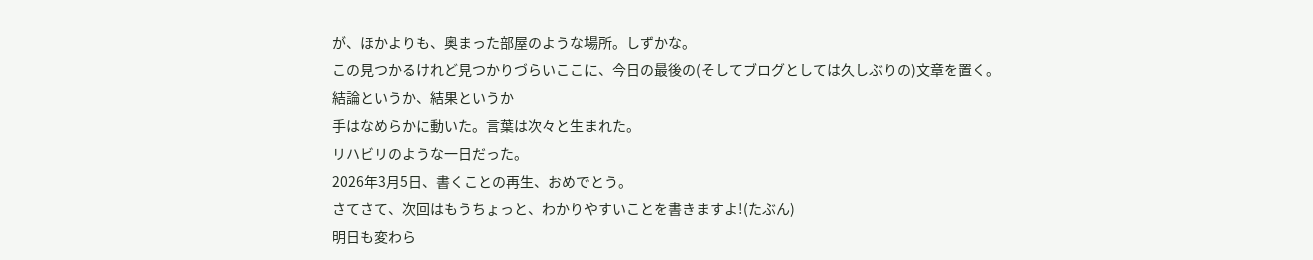が、ほかよりも、奥まった部屋のような場所。しずかな。
この見つかるけれど見つかりづらいここに、今日の最後の(そしてブログとしては久しぶりの)文章を置く。
結論というか、結果というか
手はなめらかに動いた。言葉は次々と生まれた。
リハビリのような一日だった。
2026年3月5日、書くことの再生、おめでとう。
さてさて、次回はもうちょっと、わかりやすいことを書きますよ!(たぶん)
明日も変わら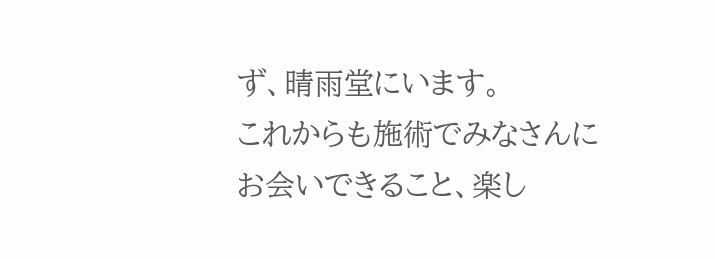ず、晴雨堂にいます。
これからも施術でみなさんにお会いできること、楽し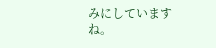みにしていますね。